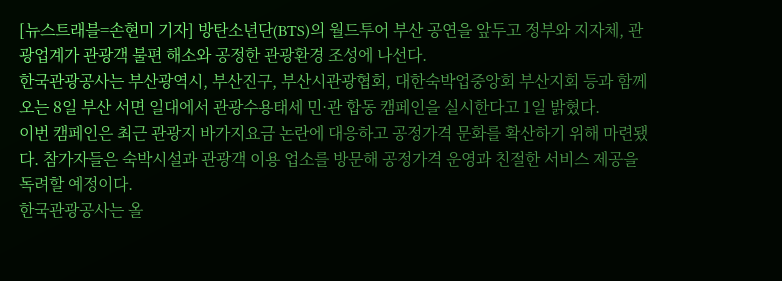[뉴스트래블=손현미 기자] 방탄소년단(BTS)의 월드투어 부산 공연을 앞두고 정부와 지자체, 관광업계가 관광객 불편 해소와 공정한 관광환경 조성에 나선다.
한국관광공사는 부산광역시, 부산진구, 부산시관광협회, 대한숙박업중앙회 부산지회 등과 함께 오는 8일 부산 서면 일대에서 관광수용태세 민·관 합동 캠페인을 실시한다고 1일 밝혔다.
이번 캠페인은 최근 관광지 바가지요금 논란에 대응하고 공정가격 문화를 확산하기 위해 마련됐다. 참가자들은 숙박시설과 관광객 이용 업소를 방문해 공정가격 운영과 친절한 서비스 제공을 독려할 예정이다.
한국관광공사는 올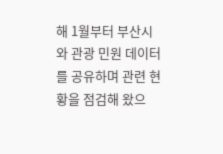해 1월부터 부산시와 관광 민원 데이터를 공유하며 관련 현황을 점검해 왔으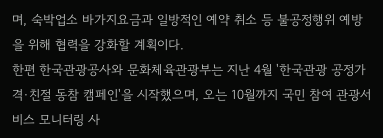며, 숙박업소 바가지요금과 일방적인 예약 취소 등 불공정행위 예방을 위해 협력을 강화할 계획이다.
한편 한국관광공사와 문화체육관광부는 지난 4월 '한국관광 공정가격·친절 동참 캠페인'을 시작했으며, 오는 10월까지 국민 참여 관광서비스 모니터링 사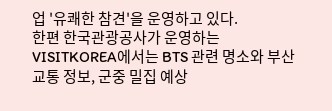업 '유쾌한 참견'을 운영하고 있다.
한편 한국관광공사가 운영하는 VISITKOREA에서는 BTS 관련 명소와 부산 교통 정보, 군중 밀집 예상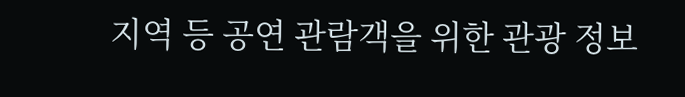지역 등 공연 관람객을 위한 관광 정보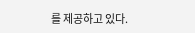를 제공하고 있다.